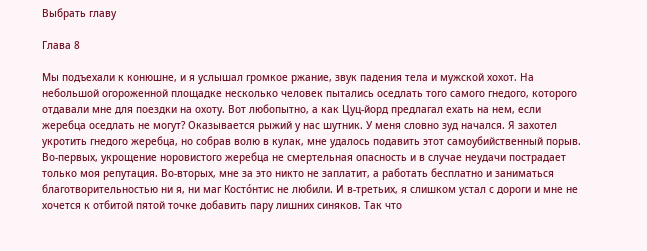Выбрать главу

Глава 8

Мы подъехали к конюшне, и я услышал громкое ржание, звук падения тела и мужской хохот. На небольшой огороженной площадке несколько человек пытались оседлать того самого гнедого, которого отдавали мне для поездки на охоту. Вот любопытно, а как Цуц-йорд предлагал ехать на нем, если жеребца оседлать не могут? Оказывается рыжий у нас шутник. У меня словно зуд начался. Я захотел укротить гнедого жеребца, но собрав волю в кулак, мне удалось подавить этот самоубийственный порыв. Во-первых, укрощение норовистого жеребца не смертельная опасность и в случае неудачи пострадает только моя репутация. Во-вторых, мне за это никто не заплатит, а работать бесплатно и заниматься благотворительностью ни я, ни маг Костóнтис не любили. И в-третьих, я слишком устал с дороги и мне не хочется к отбитой пятой точке добавить пару лишних синяков. Так что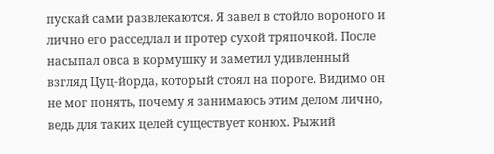пускай сами развлекаются. Я завел в стойло вороного и лично его расседлал и протер сухой тряпочкой. После насыпал овса в кормушку и заметил удивленный взгляд Цуц-йорда, который стоял на пороге. Видимо он не мог понять, почему я занимаюсь этим делом лично, ведь для таких целей существует конюх. Рыжий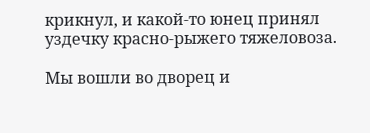крикнул, и какой-то юнец принял уздечку красно-рыжего тяжеловоза.

Мы вошли во дворец и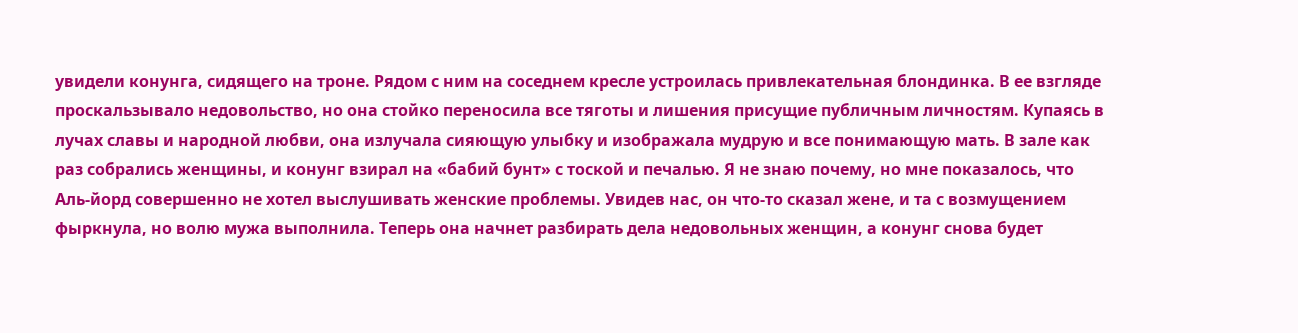увидели конунга, сидящего на троне. Рядом с ним на соседнем кресле устроилась привлекательная блондинка. В ее взгляде проскальзывало недовольство, но она стойко переносила все тяготы и лишения присущие публичным личностям. Купаясь в лучах славы и народной любви, она излучала сияющую улыбку и изображала мудрую и все понимающую мать. В зале как раз собрались женщины, и конунг взирал на «бабий бунт» с тоской и печалью. Я не знаю почему, но мне показалось, что Аль-йорд совершенно не хотел выслушивать женские проблемы. Увидев нас, он что-то сказал жене, и та с возмущением фыркнула, но волю мужа выполнила. Теперь она начнет разбирать дела недовольных женщин, а конунг снова будет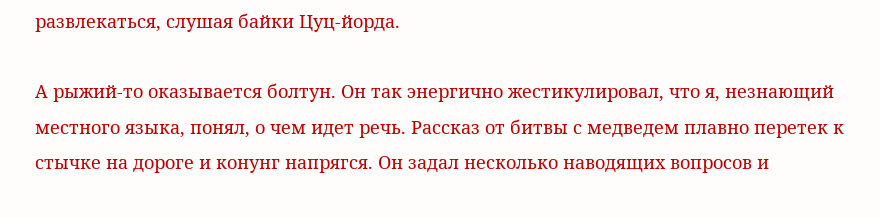развлекаться, слушая байки Цуц-йорда.

А рыжий-то оказывается болтун. Он так энергично жестикулировал, что я, незнающий местного языка, понял, о чем идет речь. Рассказ от битвы с медведем плавно перетек к стычке на дороге и конунг напрягся. Он задал несколько наводящих вопросов и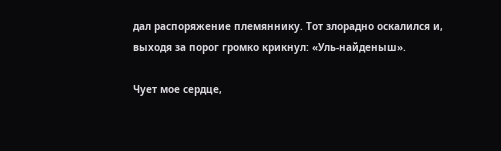дал распоряжение племяннику. Тот злорадно оскалился и, выходя за порог громко крикнул: «Уль-найденыш».

Чует мое сердце,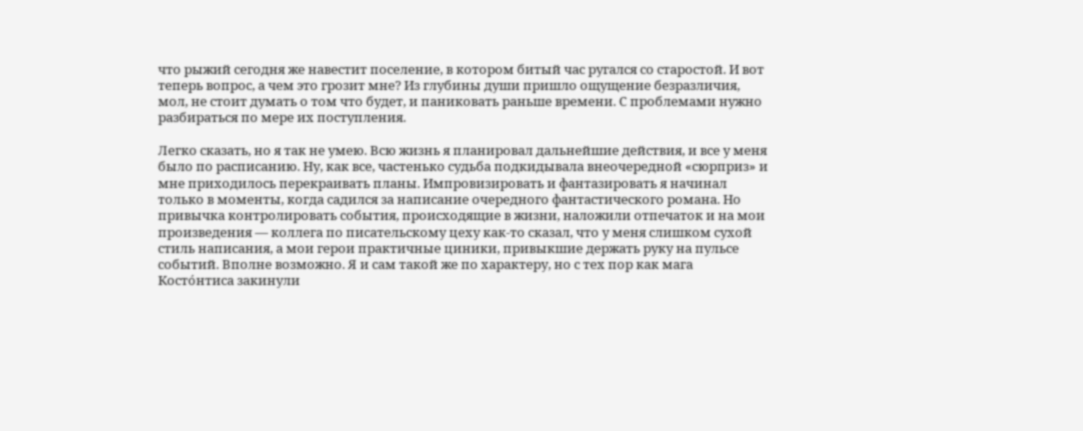что рыжий сегодня же навестит поселение, в котором битый час ругался со старостой. И вот теперь вопрос, а чем это грозит мне? Из глубины души пришло ощущение безразличия, мол, не стоит думать о том что будет, и паниковать раньше времени. С проблемами нужно разбираться по мере их поступления.

Легко сказать, но я так не умею. Всю жизнь я планировал дальнейшие действия, и все у меня было по расписанию. Ну, как все, частенько судьба подкидывала внеочередной «сюрприз» и мне приходилось перекраивать планы. Импровизировать и фантазировать я начинал только в моменты, когда садился за написание очередного фантастического романа. Но привычка контролировать события, происходящие в жизни, наложили отпечаток и на мои произведения — коллега по писательскому цеху как-то сказал, что у меня слишком сухой стиль написания, а мои герои практичные циники, привыкшие держать руку на пульсе событий. Вполне возможно. Я и сам такой же по характеру, но с тех пор как мага Костóнтиса закинули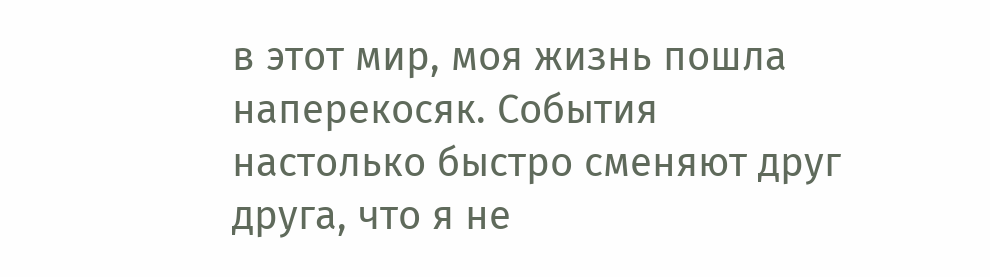в этот мир, моя жизнь пошла наперекосяк. События настолько быстро сменяют друг друга, что я не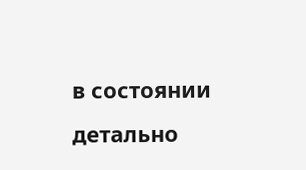в состоянии детально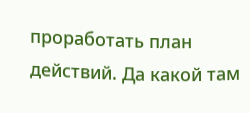проработать план действий. Да какой там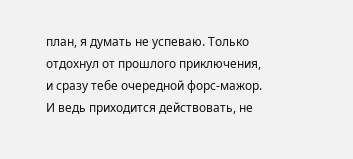план, я думать не успеваю. Только отдохнул от прошлого приключения, и сразу тебе очередной форс-мажор. И ведь приходится действовать, не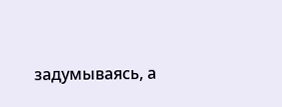задумываясь, а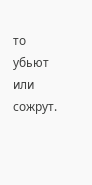то убьют или сожрут.